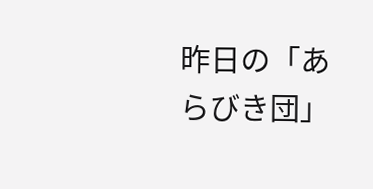昨日の「あらびき団」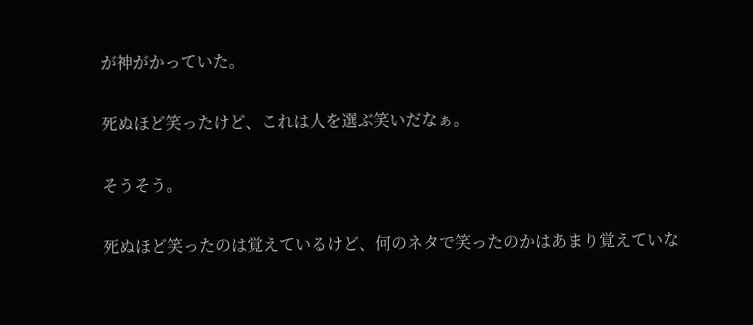が神がかっていた。

死ぬほど笑ったけど、これは人を選ぶ笑いだなぁ。

そうそう。

死ぬほど笑ったのは覚えているけど、何のネタで笑ったのかはあまり覚えていな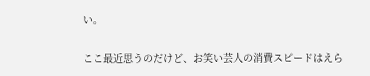い。

ここ最近思うのだけど、お笑い芸人の消費スピードはえら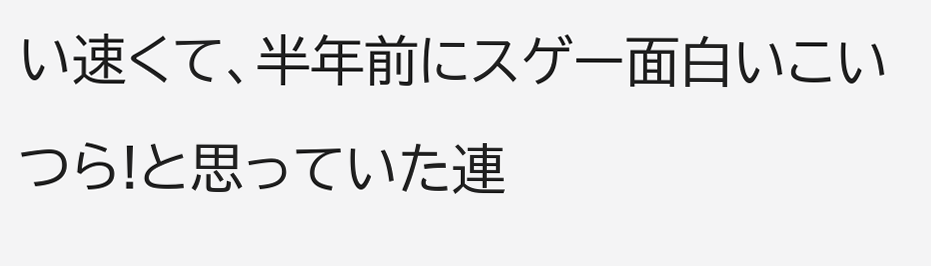い速くて、半年前にスゲー面白いこいつら!と思っていた連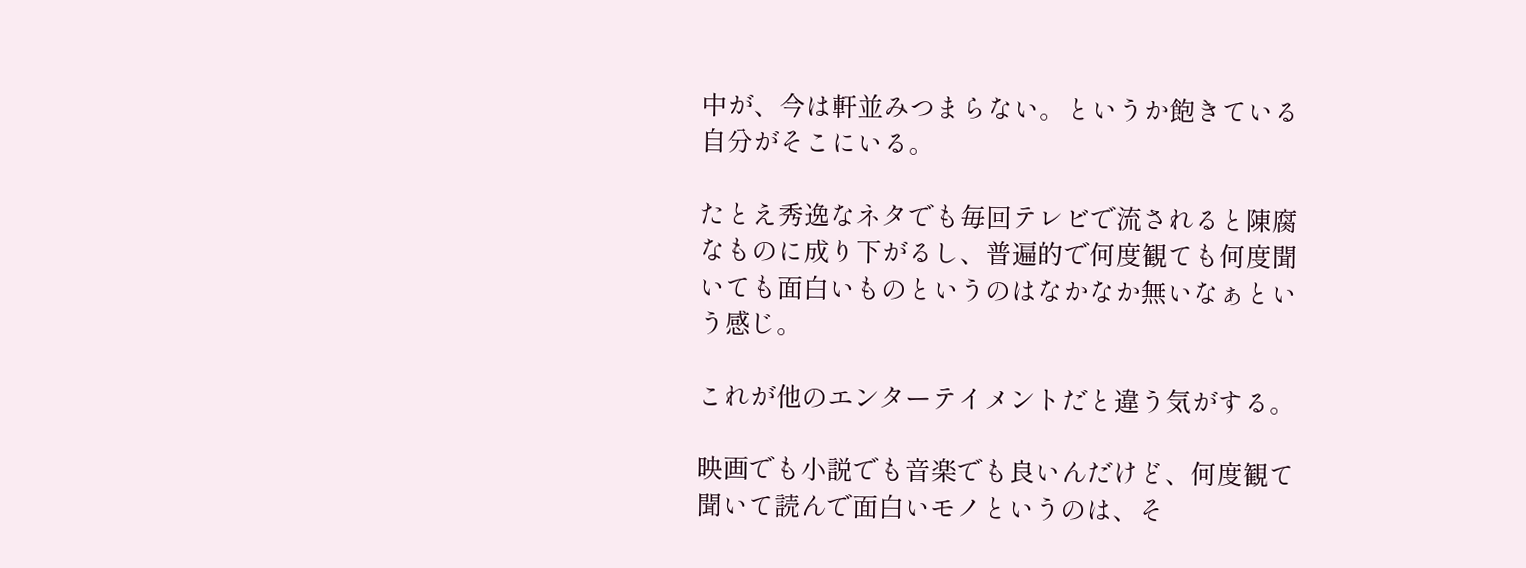中が、今は軒並みつまらない。というか飽きている自分がそこにいる。

たとえ秀逸なネタでも毎回テレビで流されると陳腐なものに成り下がるし、普遍的で何度観ても何度聞いても面白いものというのはなかなか無いなぁという感じ。

これが他のエンターテイメントだと違う気がする。

映画でも小説でも音楽でも良いんだけど、何度観て聞いて読んで面白いモノというのは、そ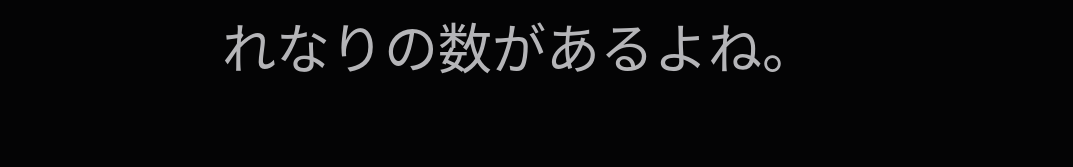れなりの数があるよね。